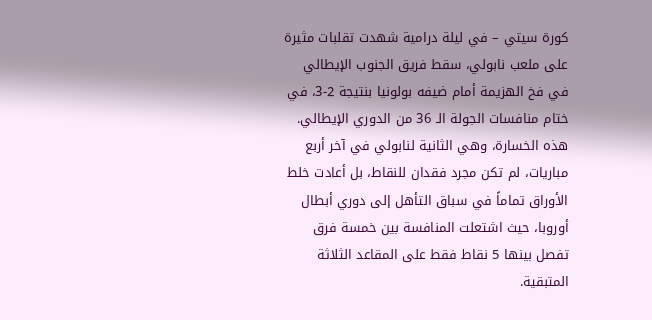كورة سيتي – في ليلة درامية شهدت تقلبات مثيرة على ملعب نابولي، سقط فريق الجنوب الإيطالي في فخ الهزيمة أمام ضيفه بولونيا بنتيجة 2-3، في ختام منافسات الجولة الـ 36 من الدوري الإيطالي. هذه الخسارة، وهي الثانية لنابولي في آخر أربع مباريات، لم تكن مجرد فقدان للنقاط، بل أعادت خلط الأوراق تماماً في سباق التأهل إلى دوري أبطال أوروبا، حيث اشتعلت المنافسة بين خمسة فرق تفصل بينها 5 نقاط فقط على المقاعد الثلاثة المتبقية.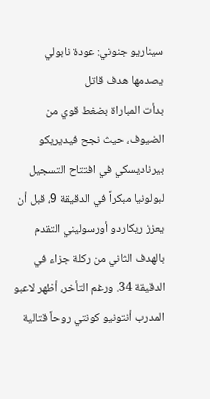سيناريو جنوني: عودة نابولي يصدمها هدف قاتل
بدأت المباراة بضغط قوي من الضيوف، حيث نجح فيديريكو بيرناديسكي في افتتاح التسجيل لبولونيا مبكراً في الدقيقة 9، قبل أن يعزز ريكاردو أورسوليني التقدم بالهدف الثاني من ركلة جزاء في الدقيقة 34. ورغم التأخر، أظهر لاعبو المدرب أنتونيو كونتي روحاً قتالية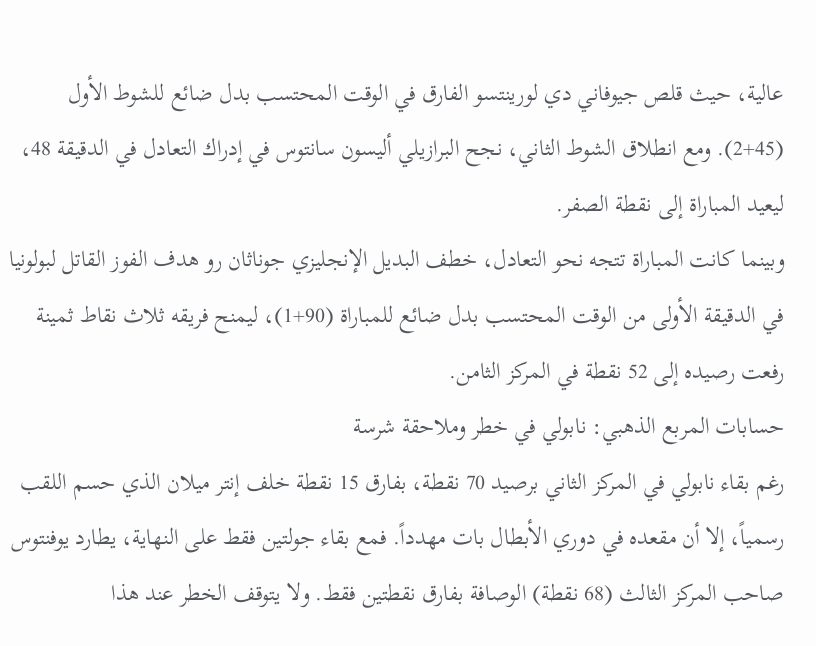عالية، حيث قلص جيوفاني دي لورينتسو الفارق في الوقت المحتسب بدل ضائع للشوط الأول (45+2). ومع انطلاق الشوط الثاني، نجح البرازيلي أليسون سانتوس في إدراك التعادل في الدقيقة 48، ليعيد المباراة إلى نقطة الصفر.
وبينما كانت المباراة تتجه نحو التعادل، خطف البديل الإنجليزي جوناثان رو هدف الفوز القاتل لبولونيا في الدقيقة الأولى من الوقت المحتسب بدل ضائع للمباراة (90+1)، ليمنح فريقه ثلاث نقاط ثمينة رفعت رصيده إلى 52 نقطة في المركز الثامن.
حسابات المربع الذهبي: نابولي في خطر وملاحقة شرسة
رغم بقاء نابولي في المركز الثاني برصيد 70 نقطة، بفارق 15 نقطة خلف إنتر ميلان الذي حسم اللقب رسمياً، إلا أن مقعده في دوري الأبطال بات مهدداً. فمع بقاء جولتين فقط على النهاية، يطارد يوفنتوس صاحب المركز الثالث (68 نقطة) الوصافة بفارق نقطتين فقط. ولا يتوقف الخطر عند هذا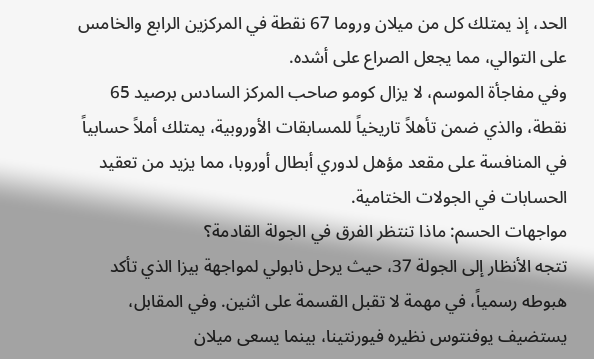الحد، إذ يمتلك كل من ميلان وروما 67 نقطة في المركزين الرابع والخامس على التوالي، مما يجعل الصراع على أشده.
وفي مفاجأة الموسم، لا يزال كومو صاحب المركز السادس برصيد 65 نقطة، والذي ضمن تأهلاً تاريخياً للمسابقات الأوروبية، يمتلك أملاً حسابياً في المنافسة على مقعد مؤهل لدوري أبطال أوروبا، مما يزيد من تعقيد الحسابات في الجولات الختامية.
مواجهات الحسم: ماذا تنتظر الفرق في الجولة القادمة؟
تتجه الأنظار إلى الجولة 37، حيث يرحل نابولي لمواجهة بيزا الذي تأكد هبوطه رسمياً، في مهمة لا تقبل القسمة على اثنين. وفي المقابل، يستضيف يوفنتوس نظيره فيورنتينا، بينما يسعى ميلان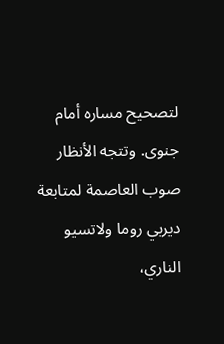لتصحيح مساره أمام جنوى. وتتجه الأنظار صوب العاصمة لمتابعة ديربي روما ولاتسيو الناري،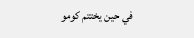في حين يختتم كومو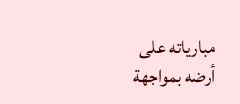مبارياته على أرضه بمواجهة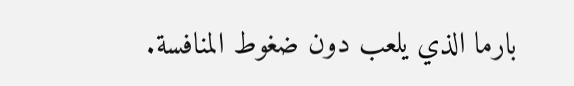بارما الذي يلعب دون ضغوط المنافسة.